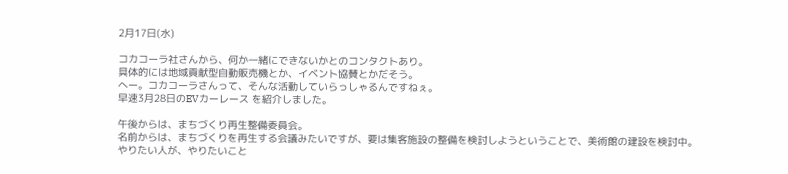2月17日(水)

コカコーラ社さんから、何か一緒にできないかとのコンタクトあり。
具体的には地域貢献型自動販売機とか、イベント協賛とかだそう。
へー。コカコーラさんって、そんな活動していらっしゃるんですねぇ。
早速3月28日のEVカーレース を紹介しました。

午後からは、まちづくり再生整備委員会。
名前からは、まちづくりを再生する会議みたいですが、要は集客施設の整備を検討しようということで、美術館の建設を検討中。
やりたい人が、やりたいこと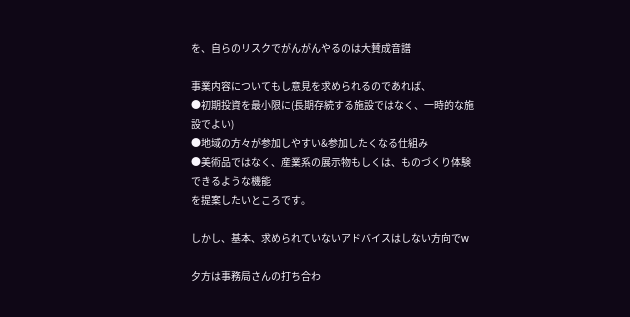を、自らのリスクでがんがんやるのは大賛成音譜

事業内容についてもし意見を求められるのであれば、
●初期投資を最小限に(長期存続する施設ではなく、一時的な施設でよい)
●地域の方々が参加しやすい&参加したくなる仕組み
●美術品ではなく、産業系の展示物もしくは、ものづくり体験できるような機能
を提案したいところです。

しかし、基本、求められていないアドバイスはしない方向でw

夕方は事務局さんの打ち合わ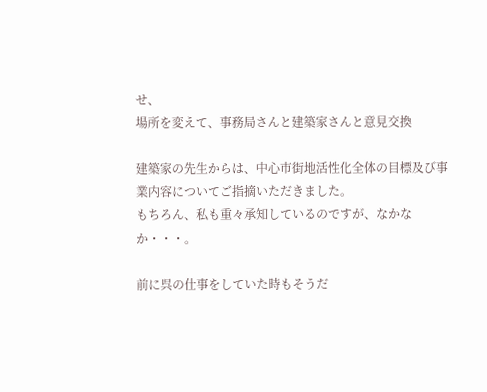せ、
場所を変えて、事務局さんと建築家さんと意見交換

建築家の先生からは、中心市街地活性化全体の目標及び事業内容についてご指摘いただきました。
もちろん、私も重々承知しているのですが、なかなか・・・。

前に呉の仕事をしていた時もそうだ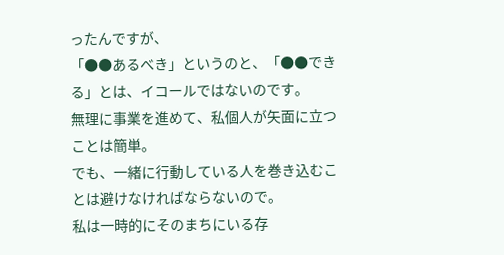ったんですが、
「●●あるべき」というのと、「●●できる」とは、イコールではないのです。
無理に事業を進めて、私個人が矢面に立つことは簡単。
でも、一緒に行動している人を巻き込むことは避けなければならないので。
私は一時的にそのまちにいる存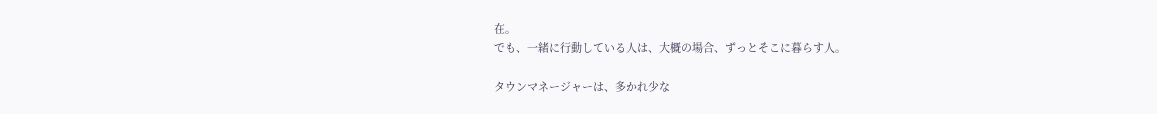在。
でも、一緒に行動している人は、大概の場合、ずっとそこに暮らす人。

タウンマネージャーは、多かれ少な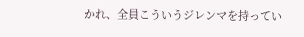かれ、全員こういうジレンマを持ってい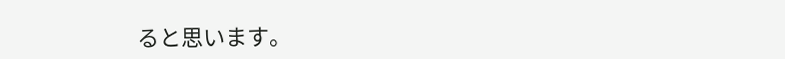ると思います。